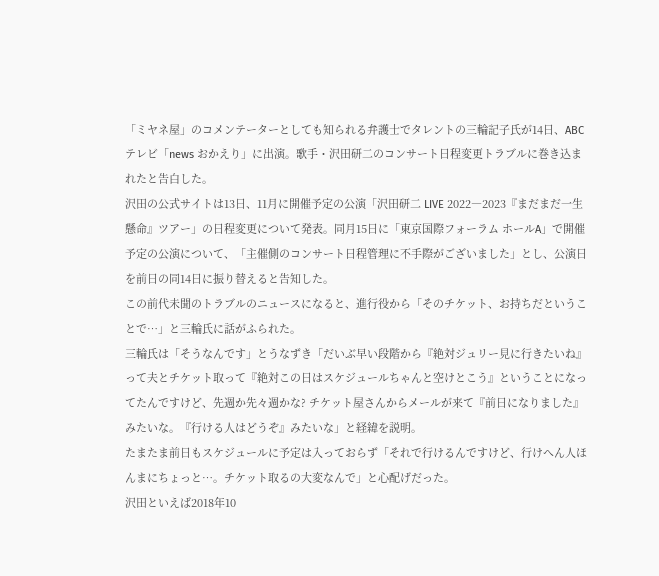「ミヤネ屋」のコメンテーターとしても知られる弁護士でタレントの三輪記子氏が14日、ABCテレビ「news おかえり」に出演。歌手・沢田研二のコンサート日程変更トラブルに巻き込まれたと告白した。
沢田の公式サイトは13日、11月に開催予定の公演「沢田研二 LIVE 2022―2023『まだまだ一生懸命』ツアー」の日程変更について発表。同月15日に「東京国際フォーラム ホールA」で開催予定の公演について、「主催側のコンサート日程管理に不手際がございました」とし、公演日を前日の同14日に振り替えると告知した。
この前代未聞のトラブルのニュースになると、進行役から「そのチケット、お持ちだということで…」と三輪氏に話がふられた。
三輪氏は「そうなんです」とうなずき「だいぶ早い段階から『絶対ジュリー見に行きたいね』って夫とチケット取って『絶対この日はスケジュールちゃんと空けとこう』ということになってたんですけど、先週か先々週かな? チケット屋さんからメールが来て『前日になりました』みたいな。『行ける人はどうぞ』みたいな」と経緯を説明。
たまたま前日もスケジュールに予定は入っておらず「それで行けるんですけど、行けへん人ほんまにちょっと…。チケット取るの大変なんで」と心配げだった。
沢田といえば2018年10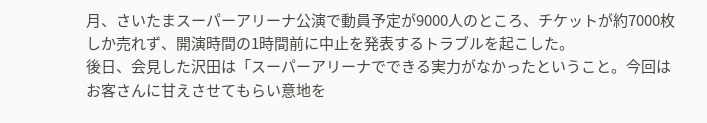月、さいたまスーパーアリーナ公演で動員予定が9000人のところ、チケットが約7000枚しか売れず、開演時間の1時間前に中止を発表するトラブルを起こした。
後日、会見した沢田は「スーパーアリーナでできる実力がなかったということ。今回はお客さんに甘えさせてもらい意地を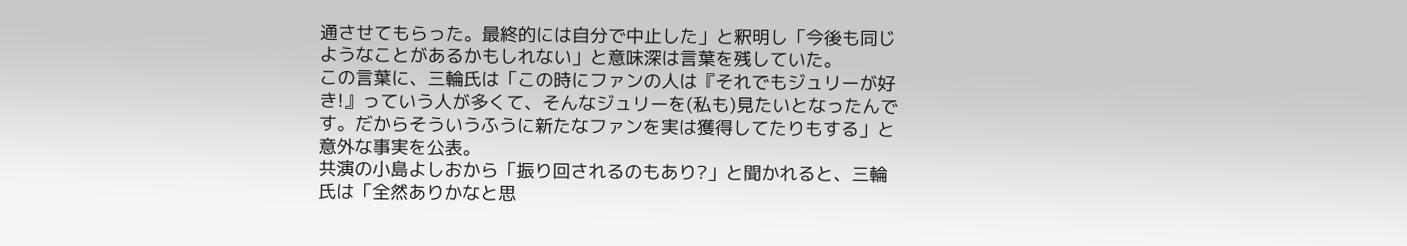通させてもらった。最終的には自分で中止した」と釈明し「今後も同じようなことがあるかもしれない」と意味深は言葉を残していた。
この言葉に、三輪氏は「この時にファンの人は『それでもジュリーが好き!』っていう人が多くて、そんなジュリーを(私も)見たいとなったんです。だからそういうふうに新たなファンを実は獲得してたりもする」と意外な事実を公表。
共演の小島よしおから「振り回されるのもあり?」と聞かれると、三輪氏は「全然ありかなと思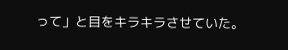って」と目をキラキラさせていた。